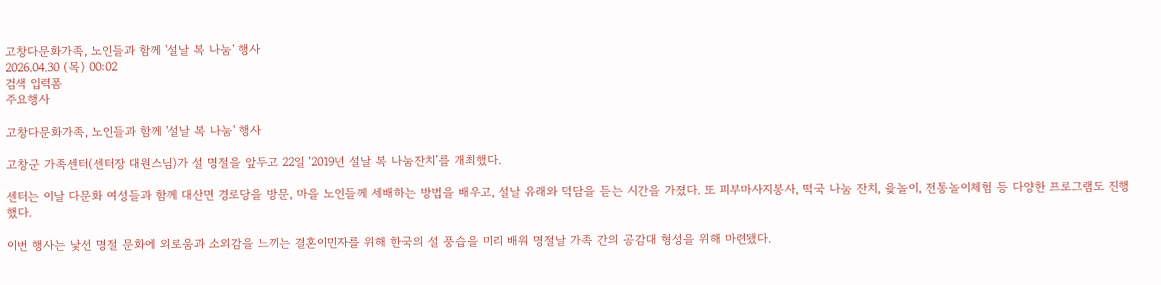고창다문화가족, 노인들과 함께 '설날 복 나눔' 행사
2026.04.30 (목) 00:02
검색 입력폼
주요행사

고창다문화가족, 노인들과 함께 '설날 복 나눔' 행사

고창군 가족센터(센터장 대원스님)가 설 명절을 앞두고 22일 ‘2019년 설날 복 나눔잔치’를 개최했다.

센터는 이날 다문화 여성들과 함께 대산면 경로당을 방문, 마을 노인들께 세배하는 방법을 배우고, 설날 유래와 덕담을 듣는 시간을 가졌다. 또 피부마사지봉사, 떡국 나눔 잔치, 윷놀이, 전통놀이체험 등 다양한 프로그램도 진행했다.

이번 행사는 낯선 명절 문화에 외로움과 소외감을 느끼는 결혼이민자를 위해 한국의 설 풍습을 미리 배워 명절날 가족 간의 공감대 형성을 위해 마련됐다.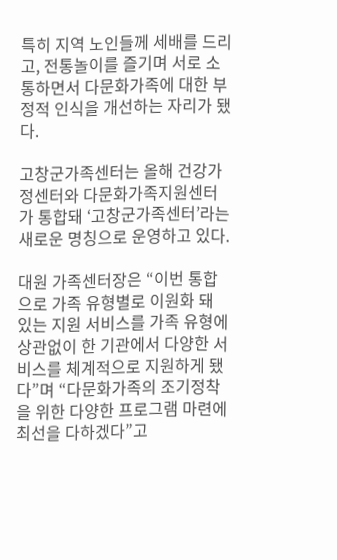특히 지역 노인들께 세배를 드리고, 전통놀이를 즐기며 서로 소통하면서 다문화가족에 대한 부정적 인식을 개선하는 자리가 됐다.

고창군가족센터는 올해 건강가정센터와 다문화가족지원센터가 통합돼 ‘고창군가족센터’라는 새로운 명칭으로 운영하고 있다.

대원 가족센터장은 “이번 통합으로 가족 유형별로 이원화 돼 있는 지원 서비스를 가족 유형에 상관없이 한 기관에서 다양한 서비스를 체계적으로 지원하게 됐다”며 “다문화가족의 조기정착을 위한 다양한 프로그램 마련에 최선을 다하겠다”고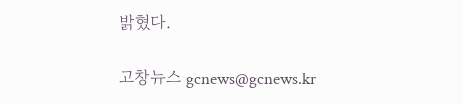밝혔다.

고창뉴스 gcnews@gcnews.kr